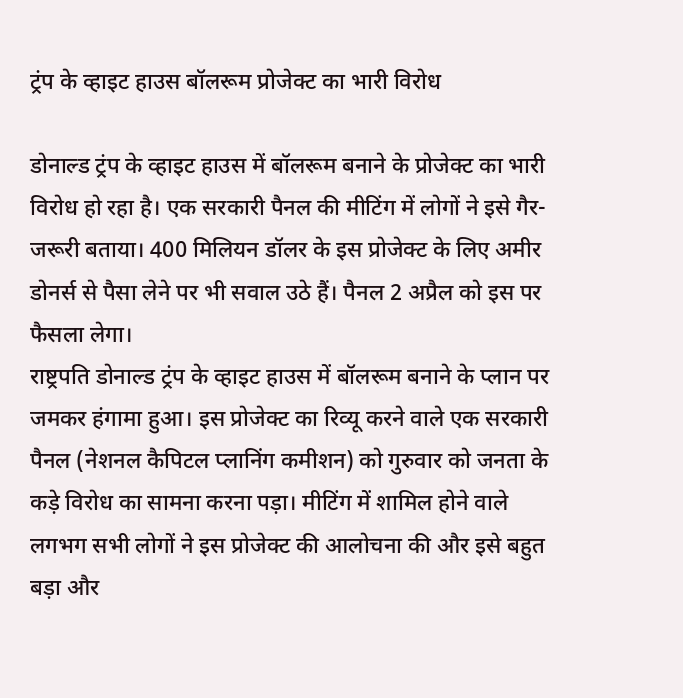ट्रंप के व्हाइट हाउस बॉलरूम प्रोजेक्ट का भारी विरोध

डोनाल्ड ट्रंप के व्हाइट हाउस में बॉलरूम बनाने के प्रोजेक्ट का भारी विरोध हो रहा है। एक सरकारी पैनल की मीटिंग में लोगों ने इसे गैर-जरूरी बताया। 400 मिलियन डॉलर के इस प्रोजेक्ट के लिए अमीर डोनर्स से पैसा लेने पर भी सवाल उठे हैं। पैनल 2 अप्रैल को इस पर फैसला लेगा।
राष्ट्रपति डोनाल्ड ट्रंप के व्हाइट हाउस में बॉलरूम बनाने के प्लान पर जमकर हंगामा हुआ। इस प्रोजेक्ट का रिव्यू करने वाले एक सरकारी पैनल (नेशनल कैपिटल प्लानिंग कमीशन) को गुरुवार को जनता के कड़े विरोध का सामना करना पड़ा। मीटिंग में शामिल होने वाले लगभग सभी लोगों ने इस प्रोजेक्ट की आलोचना की और इसे बहुत बड़ा और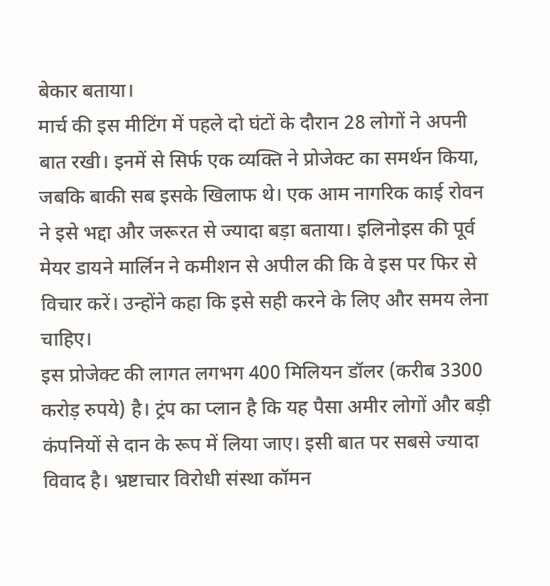बेकार बताया।
मार्च की इस मीटिंग में पहले दो घंटों के दौरान 28 लोगों ने अपनी बात रखी। इनमें से सिर्फ एक व्यक्ति ने प्रोजेक्ट का समर्थन किया, जबकि बाकी सब इसके खिलाफ थे। एक आम नागरिक काई रोवन ने इसे भद्दा और जरूरत से ज्यादा बड़ा बताया। इलिनोइस की पूर्व मेयर डायने मार्लिन ने कमीशन से अपील की कि वे इस पर फिर से विचार करें। उन्होंने कहा कि इसे सही करने के लिए और समय लेना चाहिए।
इस प्रोजेक्ट की लागत लगभग 400 मिलियन डॉलर (करीब 3300 करोड़ रुपये) है। ट्रंप का प्लान है कि यह पैसा अमीर लोगों और बड़ी कंपनियों से दान के रूप में लिया जाए। इसी बात पर सबसे ज्यादा विवाद है। भ्रष्टाचार विरोधी संस्था कॉमन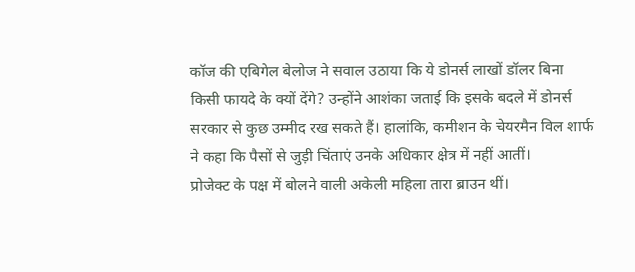कॉज की एबिगेल बेलोज ने सवाल उठाया कि ये डोनर्स लाखों डॉलर बिना किसी फायदे के क्यों देंगे? उन्होंने आशंका जताई कि इसके बदले में डोनर्स सरकार से कुछ उम्मीद रख सकते हैं। हालांकि, कमीशन के चेयरमैन विल शार्फ ने कहा कि पैसों से जुड़ी चिंताएं उनके अधिकार क्षेत्र में नहीं आतीं।
प्रोजेक्ट के पक्ष में बोलने वाली अकेली महिला तारा ब्राउन थीं।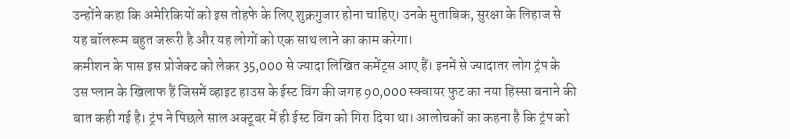उन्होंने कहा कि अमेरिकियों को इस तोहफे के लिए शुक्रगुजार होना चाहिए। उनके मुताबिक, सुरक्षा के लिहाज से यह बॉलरूम बहुत जरूरी है और यह लोगों को एक साथ लाने का काम करेगा।
कमीशन के पास इस प्रोजेक्ट को लेकर 35,000 से ज्यादा लिखित कमेंट्स आए हैं। इनमें से ज्यादातर लोग ट्रंप के उस प्लान के खिलाफ हैं जिसमें व्हाइट हाउस के ईस्ट विंग की जगह 90,000 स्क्वायर फुट का नया हिस्सा बनाने की बात कही गई है। ट्रंप ने पिछले साल अक्टूबर में ही ईस्ट विंग को गिरा दिया था। आलोचकों का कहना है कि ट्रंप को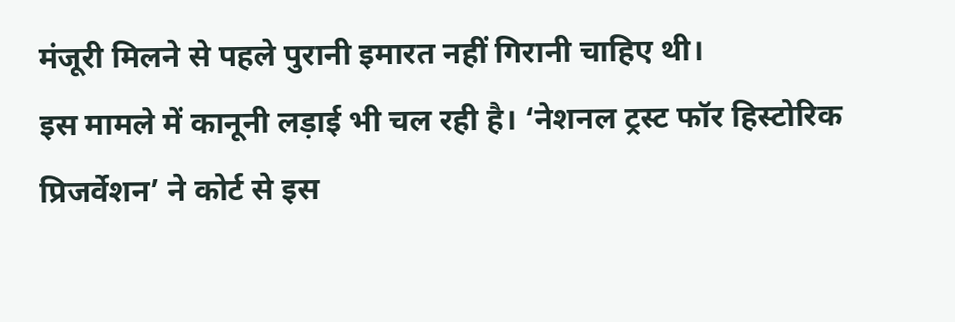मंजूरी मिलने से पहले पुरानी इमारत नहीं गिरानी चाहिए थी।
इस मामले में कानूनी लड़ाई भी चल रही है। ‘नेशनल ट्रस्ट फॉर हिस्टोरिक प्रिजर्वेशन’ ने कोर्ट से इस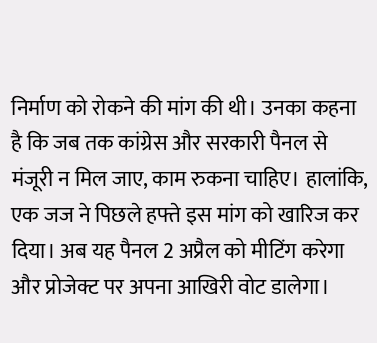निर्माण को रोकने की मांग की थी। उनका कहना है कि जब तक कांग्रेस और सरकारी पैनल से मंजूरी न मिल जाए, काम रुकना चाहिए। हालांकि, एक जज ने पिछले हफ्ते इस मांग को खारिज कर दिया। अब यह पैनल 2 अप्रैल को मीटिंग करेगा और प्रोजेक्ट पर अपना आखिरी वोट डालेगा।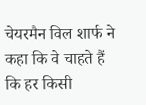चेयरमैन विल शार्फ ने कहा कि वे चाहते हैं कि हर किसी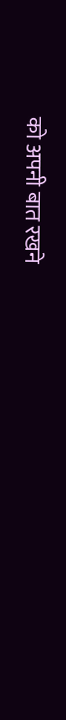को अपनी बात रखने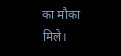का मौका मिले।